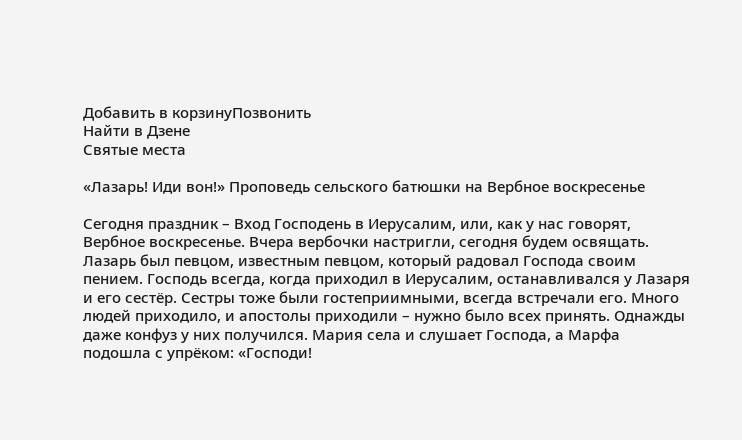Добавить в корзинуПозвонить
Найти в Дзене
Святые места

«Лазарь! Иди вон!» Проповедь сельского батюшки на Вербное воскресенье

Сегодня праздник – Вход Господень в Иерусалим, или, как у нас говорят, Вербное воскресенье. Вчера вербочки настригли, сегодня будем освящать. Лазарь был певцом, известным певцом, который радовал Господа своим пением. Господь всегда, когда приходил в Иерусалим, останавливался у Лазаря и его сестёр. Сестры тоже были гостеприимными, всегда встречали его. Много людей приходило, и апостолы приходили – нужно было всех принять. Однажды даже конфуз у них получился. Мария села и слушает Господа, а Марфа подошла с упрёком: «Господи!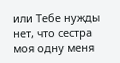или Тебе нужды нет, что сестра моя одну меня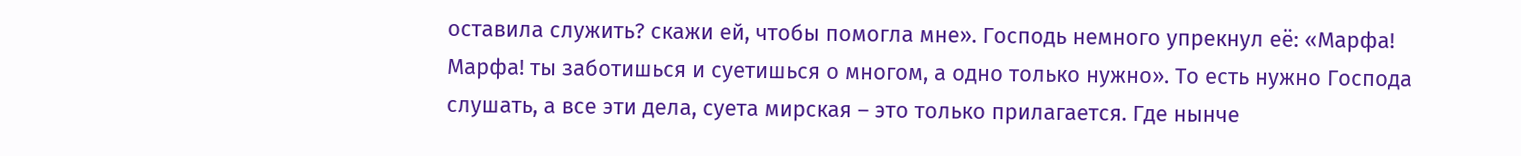оставила служить? скажи ей, чтобы помогла мне». Господь немного упрекнул её: «Марфа! Марфа! ты заботишься и суетишься о многом, а одно только нужно». То есть нужно Господа слушать, а все эти дела, суета мирская – это только прилагается. Где нынче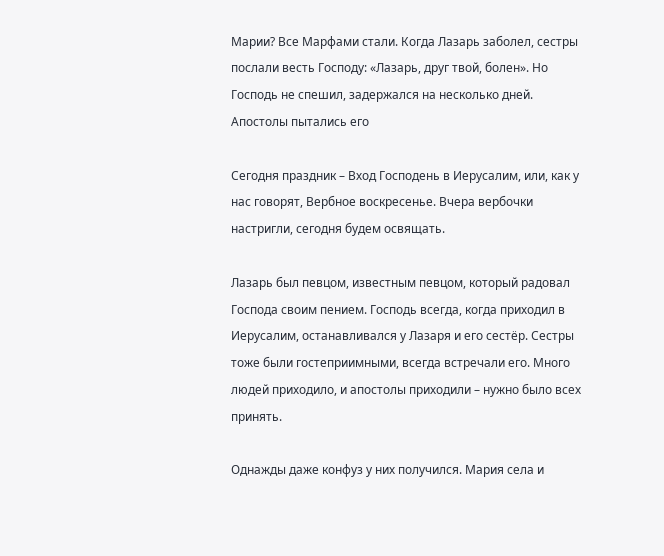Марии? Все Марфами стали. Когда Лазарь заболел, сестры послали весть Господу: «Лазарь, друг твой, болен». Но Господь не спешил, задержался на несколько дней. Апостолы пытались его

Сегодня праздник – Вход Господень в Иерусалим, или, как у нас говорят, Вербное воскресенье. Вчера вербочки настригли, сегодня будем освящать.

Лазарь был певцом, известным певцом, который радовал Господа своим пением. Господь всегда, когда приходил в Иерусалим, останавливался у Лазаря и его сестёр. Сестры тоже были гостеприимными, всегда встречали его. Много людей приходило, и апостолы приходили – нужно было всех принять.

Однажды даже конфуз у них получился. Мария села и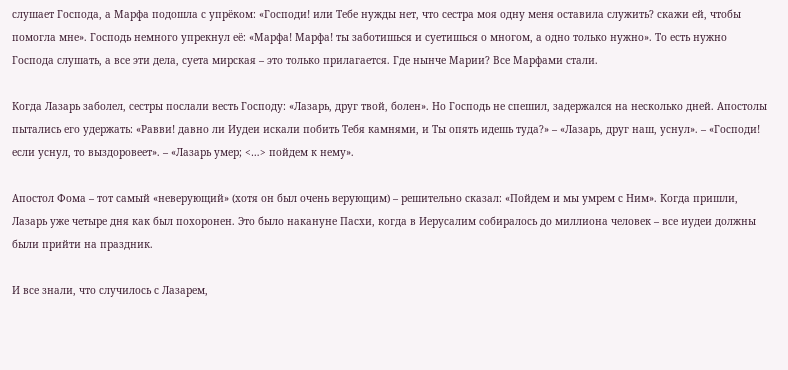слушает Господа, а Марфа подошла с упрёком: «Господи! или Тебе нужды нет, что сестра моя одну меня оставила служить? скажи ей, чтобы помогла мне». Господь немного упрекнул её: «Марфа! Марфа! ты заботишься и суетишься о многом, а одно только нужно». То есть нужно Господа слушать, а все эти дела, суета мирская – это только прилагается. Где нынче Марии? Все Марфами стали.

Когда Лазарь заболел, сестры послали весть Господу: «Лазарь, друг твой, болен». Но Господь не спешил, задержался на несколько дней. Апостолы пытались его удержать: «Равви! давно ли Иудеи искали побить Тебя камнями, и Ты опять идешь туда?» – «Лазарь, друг наш, уснул». – «Господи! если уснул, то выздоровеет». – «Лазарь умер; <…> пойдем к нему».

Апостол Фома – тот самый «неверующий» (хотя он был очень верующим) – решительно сказал: «Пойдем и мы умрем с Ним». Когда пришли, Лазарь уже четыре дня как был похоронен. Это было накануне Пасхи, когда в Иерусалим собиралось до миллиона человек – все иудеи должны были прийти на праздник.

И все знали, что случилось с Лазарем,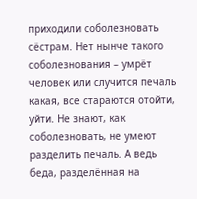приходили соболезновать сёстрам. Нет нынче такого соболезнования – умрёт человек или случится печаль какая, все стараются отойти, уйти. Не знают, как соболезновать, не умеют разделить печаль. А ведь беда, разделённая на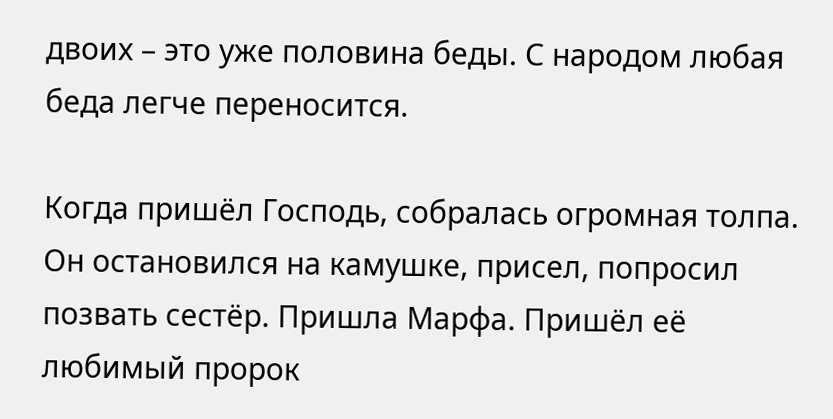двоих – это уже половина беды. С народом любая беда легче переносится.

Когда пришёл Господь, собралась огромная толпа. Он остановился на камушке, присел, попросил позвать сестёр. Пришла Марфа. Пришёл её любимый пророк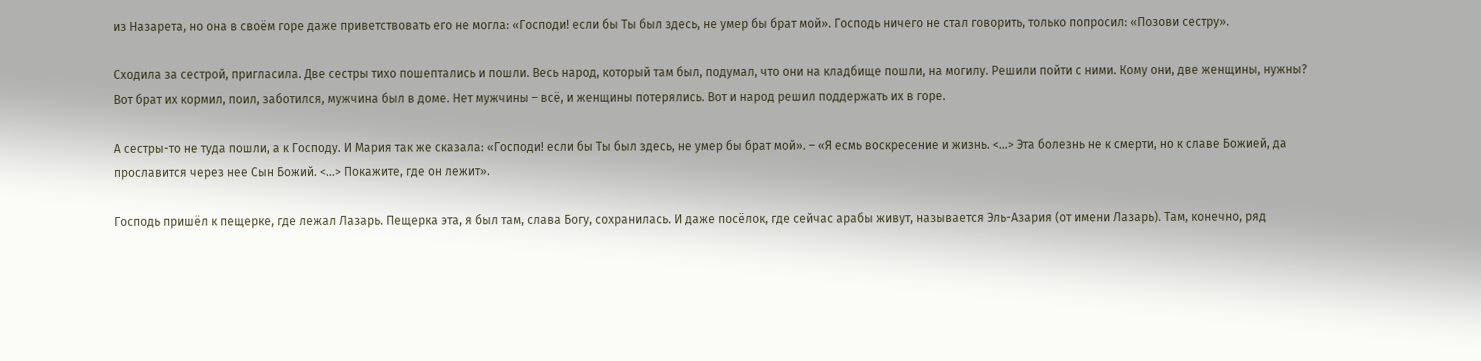из Назарета, но она в своём горе даже приветствовать его не могла: «Господи! если бы Ты был здесь, не умер бы брат мой». Господь ничего не стал говорить, только попросил: «Позови сестру».

Сходила за сестрой, пригласила. Две сестры тихо пошептались и пошли. Весь народ, который там был, подумал, что они на кладбище пошли, на могилу. Решили пойти с ними. Кому они, две женщины, нужны? Вот брат их кормил, поил, заботился, мужчина был в доме. Нет мужчины – всё, и женщины потерялись. Вот и народ решил поддержать их в горе.

А сестры-то не туда пошли, а к Господу. И Мария так же сказала: «Господи! если бы Ты был здесь, не умер бы брат мой». – «Я есмь воскресение и жизнь. <…> Эта болезнь не к смерти, но к славе Божией, да прославится через нее Сын Божий. <…> Покажите, где он лежит».

Господь пришёл к пещерке, где лежал Лазарь. Пещерка эта, я был там, слава Богу, сохранилась. И даже посёлок, где сейчас арабы живут, называется Эль-Азария (от имени Лазарь). Там, конечно, ряд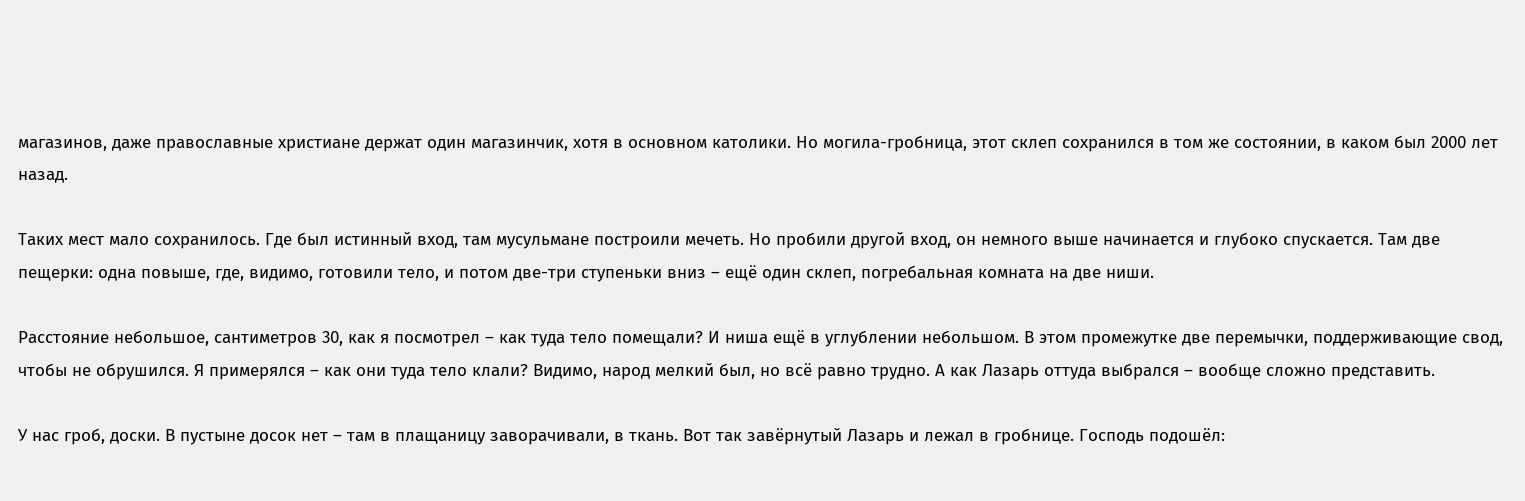магазинов, даже православные христиане держат один магазинчик, хотя в основном католики. Но могила-гробница, этот склеп сохранился в том же состоянии, в каком был 2000 лет назад.

Таких мест мало сохранилось. Где был истинный вход, там мусульмане построили мечеть. Но пробили другой вход, он немного выше начинается и глубоко спускается. Там две пещерки: одна повыше, где, видимо, готовили тело, и потом две-три ступеньки вниз – ещё один склеп, погребальная комната на две ниши.

Расстояние небольшое, сантиметров 30, как я посмотрел – как туда тело помещали? И ниша ещё в углублении небольшом. В этом промежутке две перемычки, поддерживающие свод, чтобы не обрушился. Я примерялся – как они туда тело клали? Видимо, народ мелкий был, но всё равно трудно. А как Лазарь оттуда выбрался – вообще сложно представить.

У нас гроб, доски. В пустыне досок нет – там в плащаницу заворачивали, в ткань. Вот так завёрнутый Лазарь и лежал в гробнице. Господь подошёл: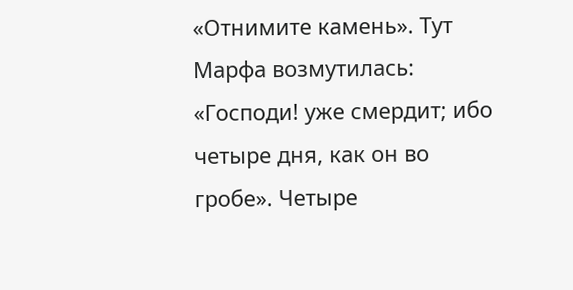«Отнимите камень». Тут Марфа возмутилась: «Господи! уже смердит; ибо четыре дня, как он во гробе». Четыре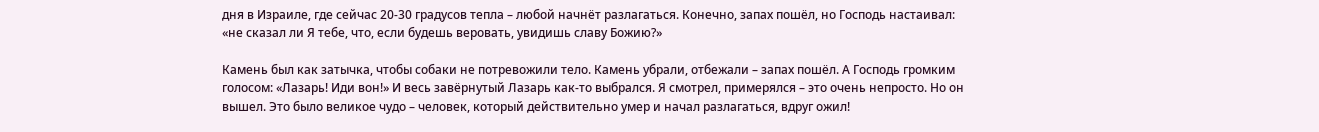дня в Израиле, где сейчас 20-30 градусов тепла – любой начнёт разлагаться. Конечно, запах пошёл, но Господь настаивал: «не сказал ли Я тебе, что, если будешь веровать, увидишь славу Божию?»

Камень был как затычка, чтобы собаки не потревожили тело. Камень убрали, отбежали – запах пошёл. А Господь громким голосом: «Лазарь! Иди вон!» И весь завёрнутый Лазарь как-то выбрался. Я смотрел, примерялся – это очень непросто. Но он вышел. Это было великое чудо – человек, который действительно умер и начал разлагаться, вдруг ожил!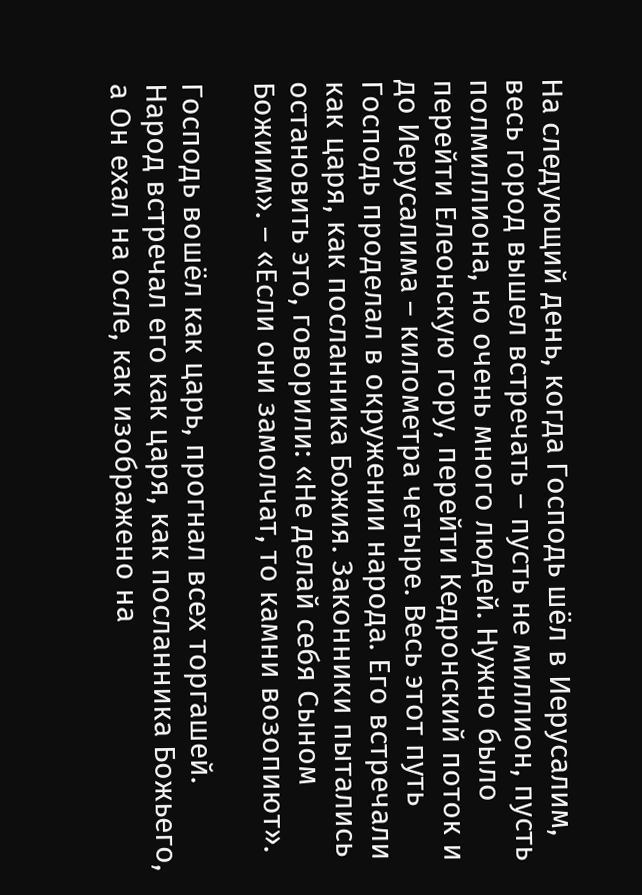На следующий день, когда Господь шёл в Иерусалим, весь город вышел встречать – пусть не миллион, пусть полмиллиона, но очень много людей. Нужно было перейти Елеонскую гору, перейти Кедронский поток и до Иерусалима – километра четыре. Весь этот путь Господь проделал в окружении народа. Его встречали как царя, как посланника Божия. Законники пытались остановить это, говорили: «Не делай себя Сыном Божиим». – «Если они замолчат, то камни возопиют».

Господь вошёл как царь, прогнал всех торгашей. Народ встречал его как царя, как посланника Божьего, а Он ехал на осле, как изображено на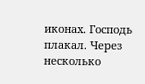иконах. Господь плакал. Через несколько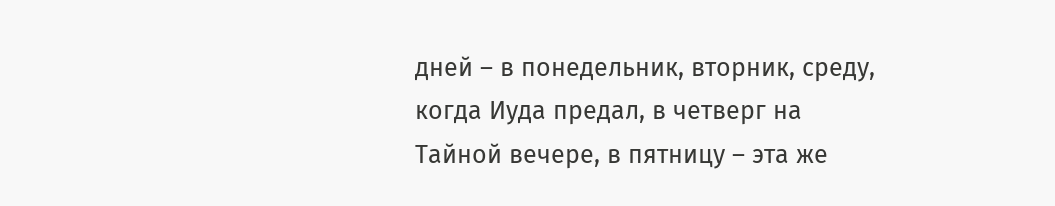дней – в понедельник, вторник, среду, когда Иуда предал, в четверг на Тайной вечере, в пятницу – эта же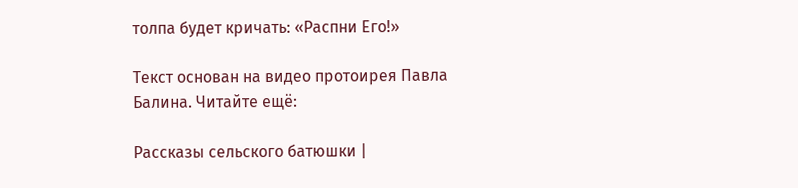толпа будет кричать: «Распни Его!»

Текст основан на видео протоирея Павла Балина. Читайте ещё:

Рассказы сельского батюшки |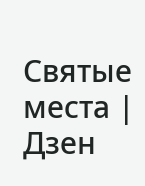Святые места | Дзен